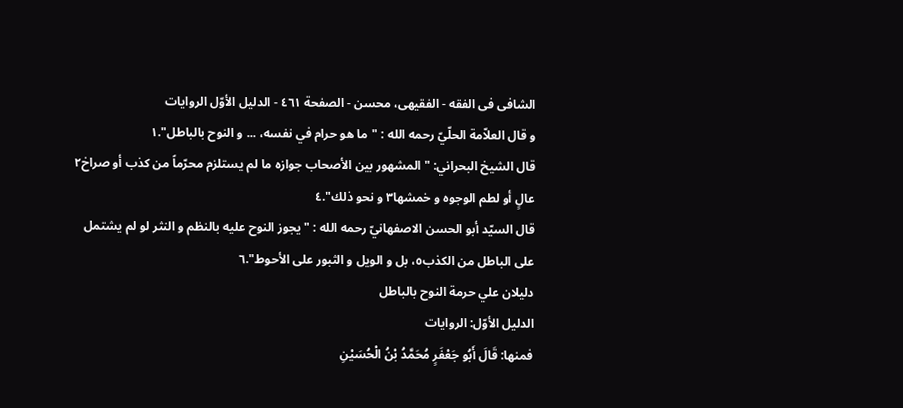الشافی فی الفقه - الفقیهی، محسن - الصفحة ٤٦١ - الدليل الأوّل الروايات
و قال العلاّمة الحلّيّ رحمه الله : "ما هو حرام في نفسه، ... و النوح بالباطل".١
قال الشيخ البحراني: "المشهور بين الأصحاب جوازه ما لم يستلزم محرّماً من كذب أو صراخ٢ عالٍ أو لطم الوجوه و خمشها٣ و نحو ذلك".٤
قال السيّد أبو الحسن الاصفهانيّ رحمه الله : "يجوز النوح عليه بالنظم و النثر لو لم يشتمل على الباطل من الكذب٥، بل و الويل و الثبور على الأحوط".٦
دليلان علي حرمة النوح بالباطل
الدليل الأوّل: الروايات
فمنها: قَالَ أَبُو جَعْفَرٍ مُحَمَّدُ بْنُ الْحُسَيْنِ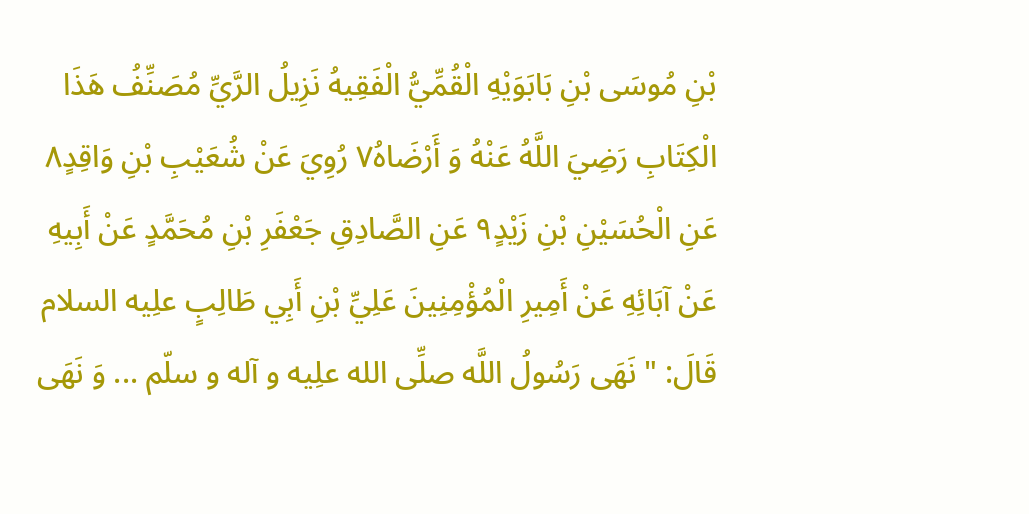بْنِ مُوسَى بْنِ بَابَوَيْهِ الْقُمِّيُّ الْفَقِيهُ نَزِيلُ الرَّيِّ مُصَنِّفُ هَذَا الْكِتَابِ رَضِيَ اللَّهُ عَنْهُ وَ أَرْضَاهُ٧ رُوِيَ عَنْ شُعَيْبِ بْنِ وَاقِدٍ٨ عَنِ الْحُسَيْنِ بْنِ زَيْدٍ٩ عَنِ الصَّادِقِ جَعْفَرِ بْنِ مُحَمَّدٍ عَنْ أَبِيهِ عَنْ آبَائِهِ عَنْ أَمِيرِ الْمُؤْمِنِينَ عَلِيِّ بْنِ أَبِي طَالِبٍ علِیه السلام قَالَ: " نَهَى رَسُولُ اللَّه صلِّی الله علِیه و آله و سلّم ... وَ نَهَى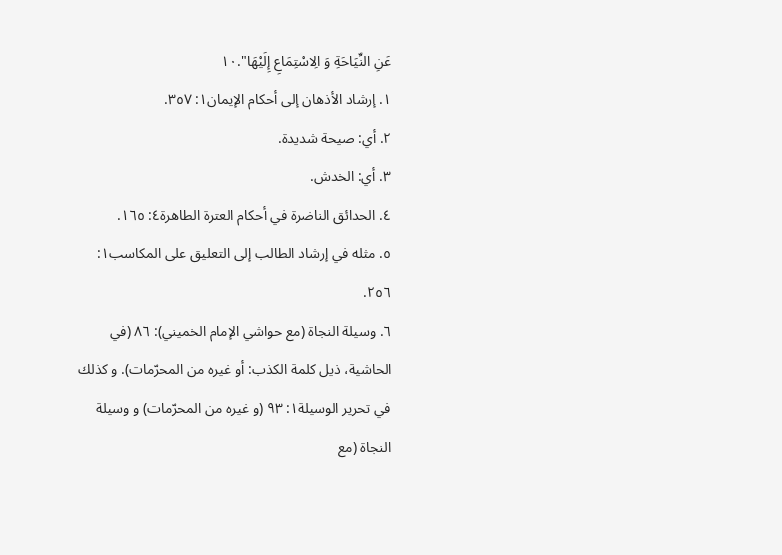عَنِ النِّيَاحَةِ وَ الِاسْتِمَاعِ إِلَيْهَا".١٠
١. إرشاد الأذهان إلى أحكام الإيمان١: ٣٥٧.
٢. أي: صيحة شديدة.
٣. أي: الخدش.
٤. الحدائق الناضرة في أحكام العترة الطاهرة٤: ١٦٥.
٥. مثله في إرشاد الطالب إلى التعليق على المكاسب١: ٢٥٦.
٦. وسيلة النجاة (مع حواشي الإمام الخميني): ٨٦ (في الحاشية، ذيل کلمة الکذب: أو غيره من المحرّمات). و کذلك في تحرير الوسيلة١: ٩٣ (و غيره من المحرّمات) و وسيلة النجاة (مع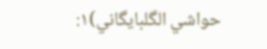حواشي الگلبايگاني)١: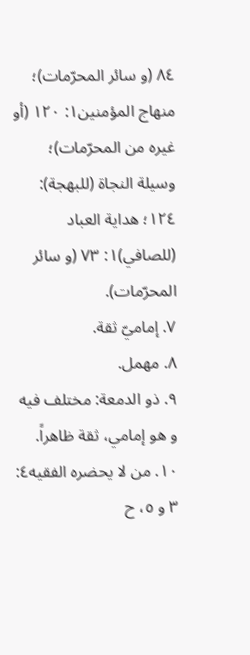٨٤ (و سائر المحرّمات)؛ منهاج المؤمنين١: ١٢٠ (أو غيره من المحرّمات)؛ وسيلة النجاة (للبهجة): ١٢٤؛ هداية العباد (للصافي)١: ٧٣ (و سائر المحرّمات).
٧. إماميّ ثقة.
٨. مهمل.
٩. ذو الدمعة: مختلف فيه و هو إمامي، ثقة ظاهراً.
١٠. من لا يحضره الفقيه٤: ٣ و ٥، ح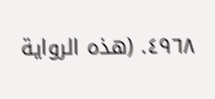٤٩٦٨. (هذه الرواية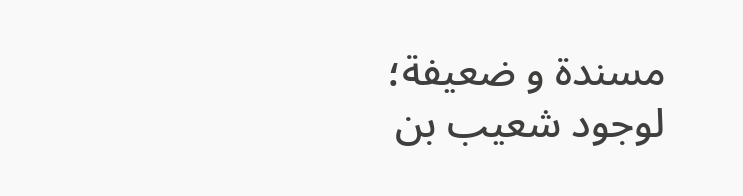مسندة و ضعيفة؛ لوجود شعيب بن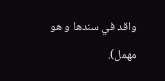واقد في سندها و هو مهمل).